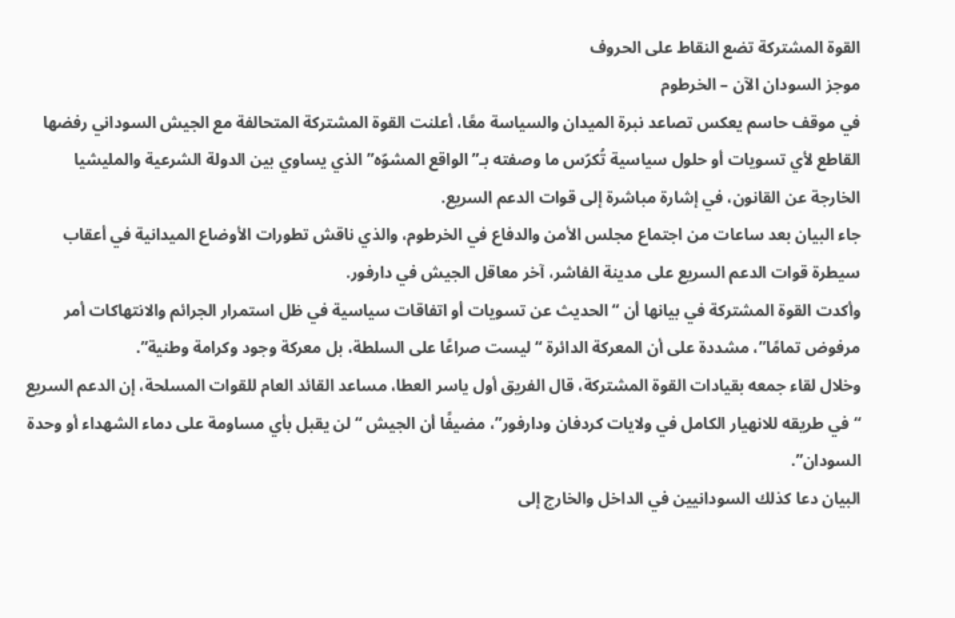القوة المشتركة تضع النقاط على الحروف
موجز السودان الآن – الخرطوم
في موقف حاسم يعكس تصاعد نبرة الميدان والسياسة معًا، أعلنت القوة المشتركة المتحالفة مع الجيش السوداني رفضها القاطع لأي تسويات أو حلول سياسية تُكرّس ما وصفته بـ”الواقع المشوّه” الذي يساوي بين الدولة الشرعية والمليشيا الخارجة عن القانون، في إشارة مباشرة إلى قوات الدعم السريع.
جاء البيان بعد ساعات من اجتماع مجلس الأمن والدفاع في الخرطوم، والذي ناقش تطورات الأوضاع الميدانية في أعقاب سيطرة قوات الدعم السريع على مدينة الفاشر، آخر معاقل الجيش في دارفور.
وأكدت القوة المشتركة في بيانها أن “الحديث عن تسويات أو اتفاقات سياسية في ظل استمرار الجرائم والانتهاكات أمر مرفوض تمامًا”، مشددة على أن المعركة الدائرة “ليست صراعًا على السلطة، بل معركة وجود وكرامة وطنية”.
وخلال لقاء جمعه بقيادات القوة المشتركة، قال الفريق أول ياسر العطا، مساعد القائد العام للقوات المسلحة، إن الدعم السريع “في طريقه للانهيار الكامل في ولايات كردفان ودارفور”، مضيفًا أن الجيش “لن يقبل بأي مساومة على دماء الشهداء أو وحدة السودان”.
البيان دعا كذلك السودانيين في الداخل والخارج إلى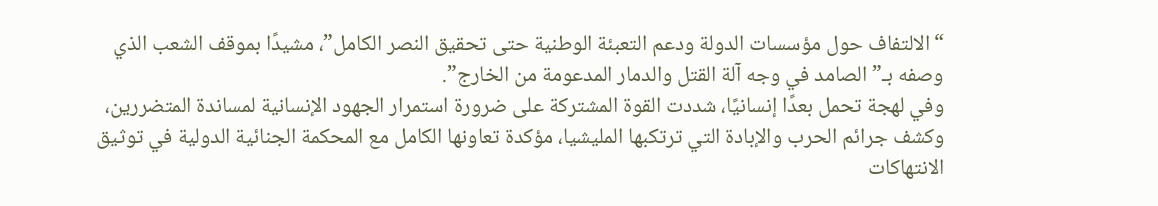“الالتفاف حول مؤسسات الدولة ودعم التعبئة الوطنية حتى تحقيق النصر الكامل”، مشيدًا بموقف الشعب الذي وصفه بـ”الصامد في وجه آلة القتل والدمار المدعومة من الخارج”.
وفي لهجة تحمل بعدًا إنسانيًا، شددت القوة المشتركة على ضرورة استمرار الجهود الإنسانية لمساندة المتضررين، وكشف جرائم الحرب والإبادة التي ترتكبها المليشيا، مؤكدة تعاونها الكامل مع المحكمة الجنائية الدولية في توثيق الانتهاكات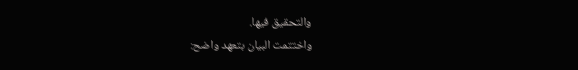والتحقيق فيها.
واختتمت البيان بتعهد واضح: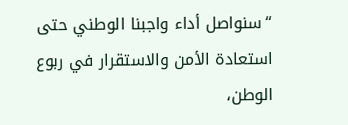“سنواصل أداء واجبنا الوطني حتى استعادة الأمن والاستقرار في ربوع الوطن،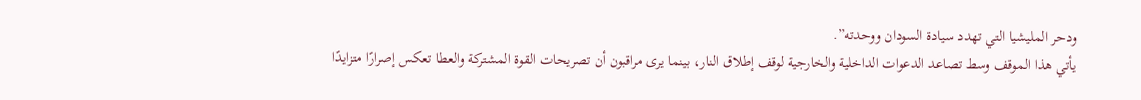ودحر المليشيا التي تهدد سيادة السودان ووحدته”.
يأتي هذا الموقف وسط تصاعد الدعوات الداخلية والخارجية لوقف إطلاق النار، بينما يرى مراقبون أن تصريحات القوة المشتركة والعطا تعكس إصرارًا متزايدًا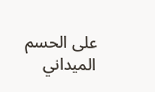على الحسم الميداني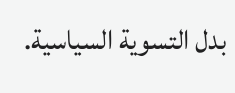بدل التسوية السياسية.